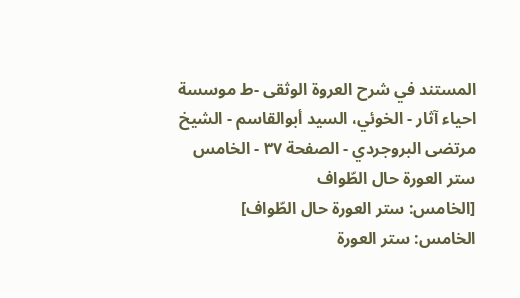المستند في شرح العروة الوثقى -ط موسسة احياء آثار - الخوئي، السيد أبوالقاسم - الشيخ مرتضى البروجردي - الصفحة ٣٧ - الخامس ستر العورة حال الطّواف
[الخامس: ستر العورة حال الطّواف]
الخامس: ستر العورة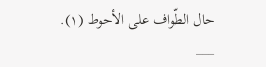حال الطّواف علی الأحوط (١).
___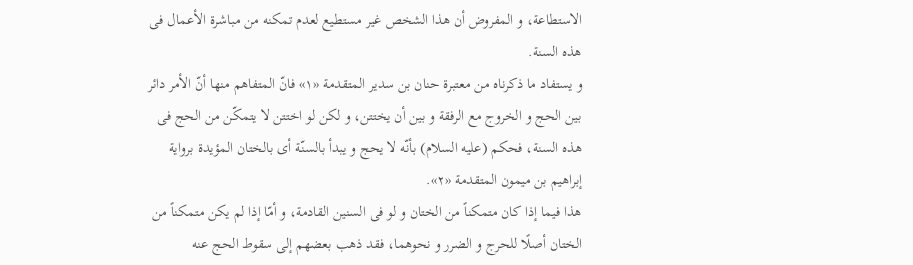الاستطاعة، و المفروض أن هذا الشخص غیر مستطیع لعدم تمکنه من مباشرة الأعمال فی هذه السنة.
و یستفاد ما ذکرناه من معتبرة حنان بن سدیر المتقدمة «١» فانّ المتفاهم منها أنّ الأمر دائر بین الحج و الخروج مع الرفقة و بین أن یختتن، و لکن لو اختتن لا یتمکّن من الحج فی هذه السنة، فحکم (علیه السلام) بأنّه لا یحج و یبدأ بالسنّة أی بالختان المؤیدة بروایة إبراهیم بن میمون المتقدمة «٢».
هذا فیما إذا کان متمکناً من الختان و لو فی السنین القادمة، و أمّا إذا لم یکن متمکناً من الختان أصلًا للحرج و الضرر و نحوهما، فقد ذهب بعضهم إلی سقوط الحج عنه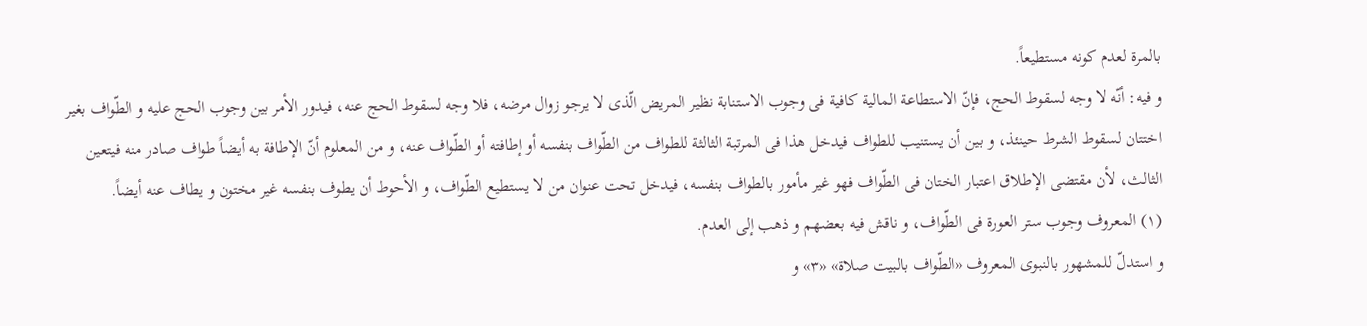بالمرة لعدم کونه مستطیعاً.
و فیه: أنّه لا وجه لسقوط الحج، فإنّ الاستطاعة المالیة کافیة فی وجوب الاستنابة نظیر المریض الّذی لا یرجو زوال مرضه، فلا وجه لسقوط الحج عنه، فیدور الأمر بین وجوب الحج علیه و الطّواف بغیر اختتان لسقوط الشرط حینئذ، و بین أن یستنیب للطواف فیدخل هذا فی المرتبة الثالثة للطواف من الطّواف بنفسه أو إطافته أو الطّواف عنه، و من المعلوم أنّ الإطافة به أیضاً طواف صادر منه فیتعین الثالث، لأن مقتضی الإطلاق اعتبار الختان فی الطّواف فهو غیر مأمور بالطواف بنفسه، فیدخل تحت عنوان من لا یستطیع الطّواف، و الأحوط أن یطوف بنفسه غیر مختون و یطاف عنه أیضاً.
(١) المعروف وجوب ستر العورة فی الطّواف، و ناقش فیه بعضهم و ذهب إلی العدم.
و استدلّ للمشهور بالنبوی المعروف «الطّواف بالبیت صلاة» «٣» و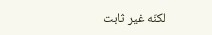لکنّه غیر ثابت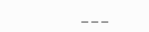___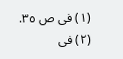(١) فی ص ٣٥.
(٢) فی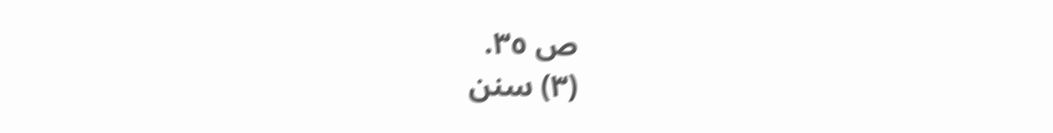ص ٣٥.
(٣) سنن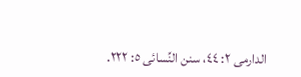الدارمی ٢: ٤٤، سنن النِّسائی ٥: ٢٢٢.